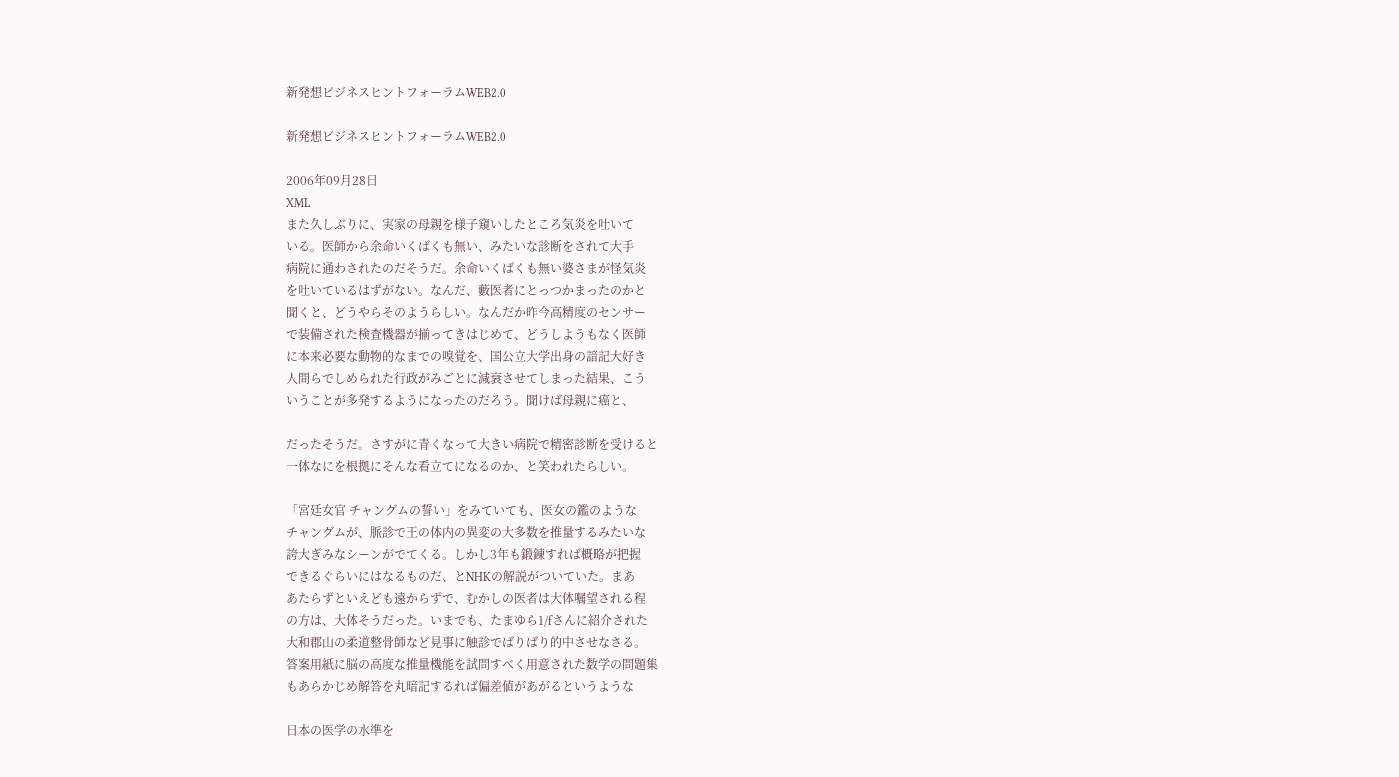新発想ビジネスヒントフォーラムWEB2.0

新発想ビジネスヒントフォーラムWEB2.0

2006年09月28日
XML
また久しぶりに、実家の母親を様子窺いしたところ気炎を吐いて
いる。医師から余命いくばくも無い、みたいな診断をされて大手
病院に通わされたのだそうだ。余命いくばくも無い婆さまが怪気炎
を吐いているはずがない。なんだ、藪医者にとっつかまったのかと
聞くと、どうやらそのようらしい。なんだか昨今高精度のセンサー
で装備された検査機器が揃ってきはじめて、どうしようもなく医師
に本来必要な動物的なまでの嗅覚を、国公立大学出身の諳記大好き
人間らでしめられた行政がみごとに減衰させてしまった結果、こう
いうことが多発するようになったのだろう。聞けば母親に癌と、

だったそうだ。さすがに青くなって大きい病院で精密診断を受けると
一体なにを根拠にそんな看立てになるのか、と笑われたらしい。

「宮廷女官 チャングムの誓い」をみていても、医女の鑑のような
チャングムが、脈診で王の体内の異変の大多数を推量するみたいな
誇大ぎみなシーンがでてくる。しかし3年も鍛錬すれば概略が把握
できるぐらいにはなるものだ、とNHKの解説がついていた。まあ
あたらずといえども遠からずで、むかしの医者は大体嘱望される程
の方は、大体そうだった。いまでも、たまゆら1/fさんに紹介された
大和郡山の柔道整骨師など見事に触診でばりばり的中させなさる。
答案用紙に脳の高度な推量機能を試問すべく用意された数学の問題集
もあらかじめ解答を丸暗記するれば偏差値があがるというような

日本の医学の水準を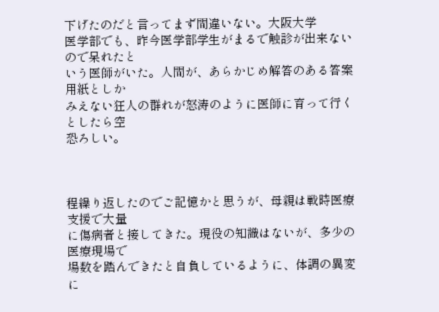下げたのだと言ってまず間違いない。大阪大学
医学部でも、昨今医学部学生がまるで触診が出来ないので呆れたと
いう医師がいた。人間が、あらかじめ解答のある答案用紙としか
みえない狂人の群れが怒涛のように医師に育って行くとしたら空
恐ろしい。



程繰り返したのでご記憶かと思うが、母親は戦時医療支援で大量
に傷病者と接してきた。現役の知識はないが、多少の医療現場で
場数を踏んできたと自負しているように、体調の異変に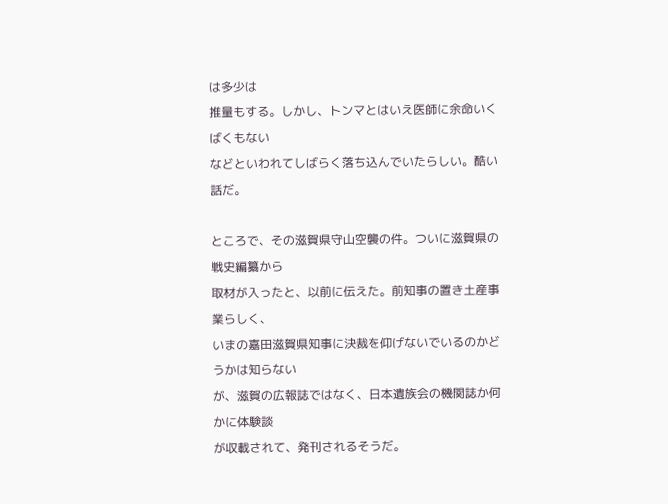は多少は
推量もする。しかし、トンマとはいえ医師に余命いくばくもない
などといわれてしばらく落ち込んでいたらしい。酷い話だ。

ところで、その滋賀県守山空襲の件。ついに滋賀県の戦史編纂から
取材が入ったと、以前に伝えた。前知事の置き土産事業らしく、
いまの嘉田滋賀県知事に決裁を仰げないでいるのかどうかは知らない
が、滋賀の広報誌ではなく、日本遺族会の機関誌か何かに体験談
が収載されて、発刊されるそうだ。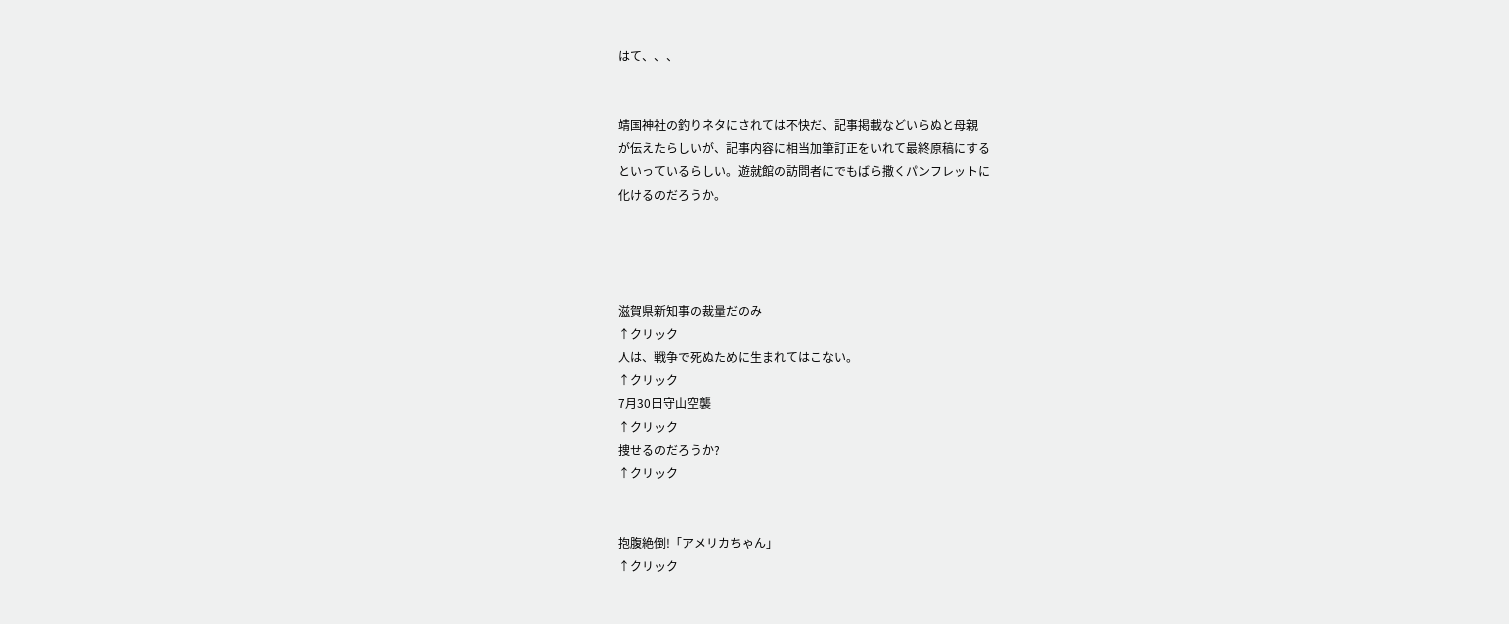はて、、、


靖国神社の釣りネタにされては不快だ、記事掲載などいらぬと母親
が伝えたらしいが、記事内容に相当加筆訂正をいれて最終原稿にする
といっているらしい。遊就館の訪問者にでもばら撒くパンフレットに
化けるのだろうか。




滋賀県新知事の裁量だのみ
↑クリック
人は、戦争で死ぬために生まれてはこない。
↑クリック
7月30日守山空襲
↑クリック
捜せるのだろうか?
↑クリック


抱腹絶倒!「アメリカちゃん」
↑クリック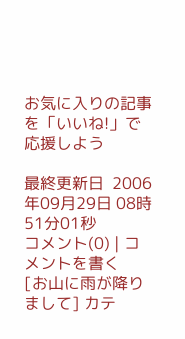お気に入りの記事を「いいね!」で応援しよう

最終更新日  2006年09月29日 08時51分01秒
コメント(0) | コメントを書く
[お山に雨が降りまして] カテ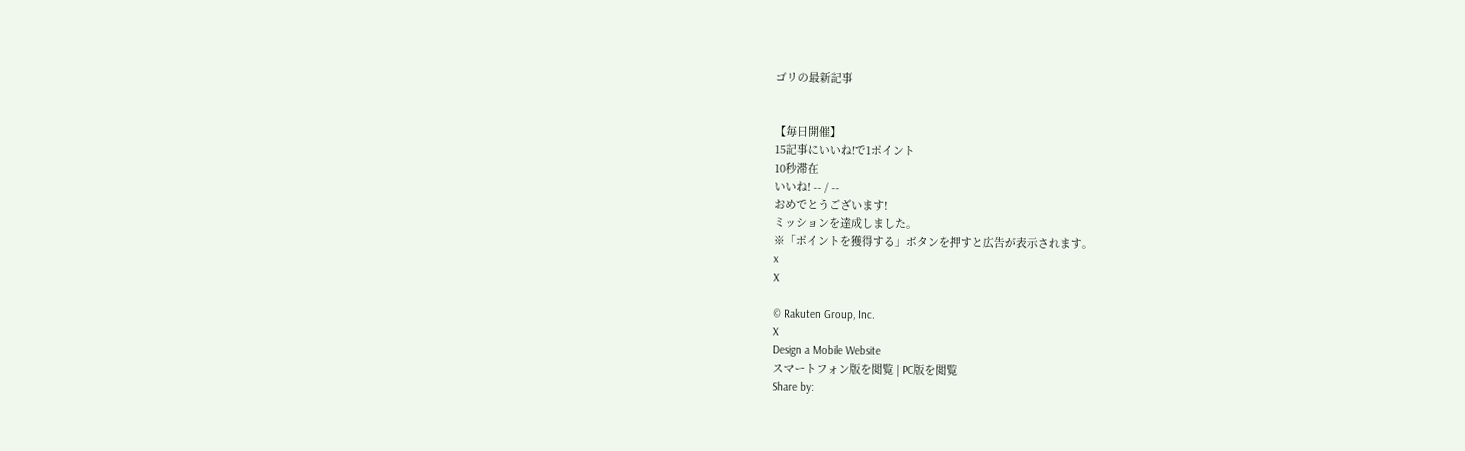ゴリの最新記事


【毎日開催】
15記事にいいね!で1ポイント
10秒滞在
いいね! -- / --
おめでとうございます!
ミッションを達成しました。
※「ポイントを獲得する」ボタンを押すと広告が表示されます。
x
X

© Rakuten Group, Inc.
X
Design a Mobile Website
スマートフォン版を閲覧 | PC版を閲覧
Share by: